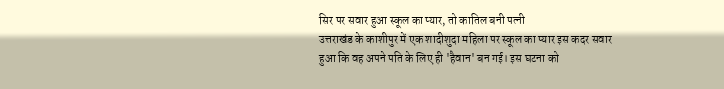सिर पर सवार हुआ स्कूल का प्यार, तो कातिल बनी पत्नी
उत्तराखंड के काशीपुर में एक शादीशुदा महिला पर स्कूल का प्यार इस कदर सवार हुआ कि वह अपने पति के लिए ही 'हैवान' बन गई। इस घटना को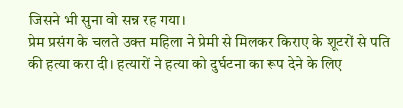जिसने भी सुना वो सन्न रह गया।
प्रेम प्रसंग के चलते उक्त महिला ने प्रेमी से मिलकर किराए के शूटरों से पति की हत्या करा दी। हत्यारों ने हत्या को दुर्घटना का रूप देने के लिए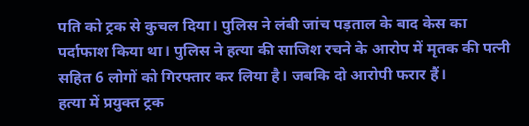पति को ट्रक से कुचल दिया। पुलिस ने लंबी जांच पड़ताल के बाद केस का पर्दाफाश किया था। पुलिस ने हत्या की साजिश रचने के आरोप में मृतक की पत्नी सहित 6 लोगों को गिरफ्तार कर लिया है। जबकि दो आरोपी फरार हैं।
हत्या में प्रयुक्त ट्रक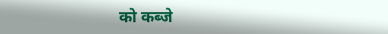को कब्जे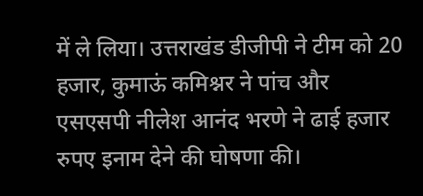में ले लिया। उत्तराखंड डीजीपी ने टीम को 20 हजार, कुमाऊं कमिश्नर ने पांच और एसएसपी नीलेश आनंद भरणे ने ढाई हजार रुपए इनाम देने की घोषणा की।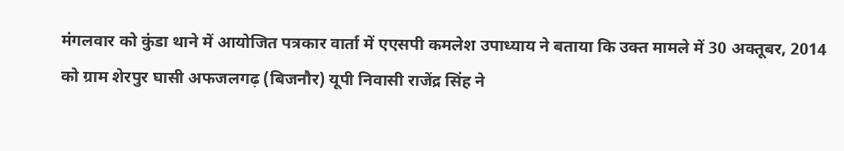मंगलवार को कुंडा थाने में आयोजित पत्रकार वार्ता में एएसपी कमलेश उपाध्याय ने बताया कि उक्त मामले में 30 अक्तूबर, 2014 को ग्राम शेरपुर घासी अफजलगढ़ (बिजनौर) यूपी निवासी राजेंद्र सिंह ने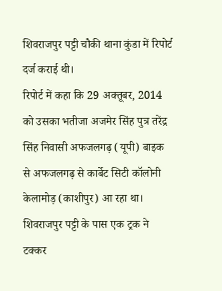शिवराजपुर पट्टी चौकी थाना कुंडा में रिपोर्ट दर्ज कराई थी।
रिपोर्ट में कहा कि 29 अक्तूबर, 2014 को उसका भतीजा अजमेर सिंह पुत्र तरेंद्र सिंह निवासी अफजलगढ़ (यूपी) बाइक से अफजलगढ़ से कार्बेट सिटी कॉलोनी केलामोड़ (काशीपुर) आ रहा था। शिवराजपुर पट्टी के पास एक ट्रक ने टक्कर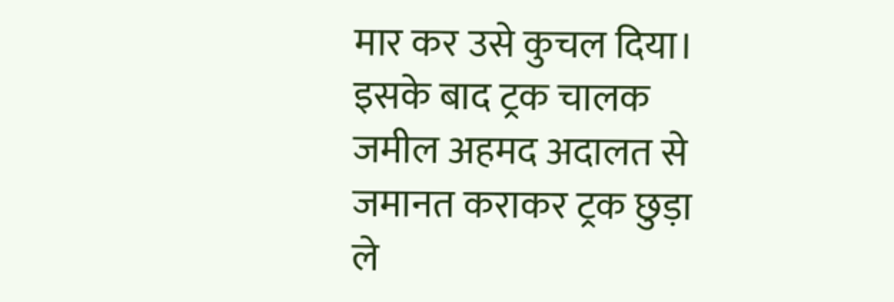मार कर उसे कुचल दिया।
इसके बाद ट्रक चालक जमील अहमद अदालत से जमानत कराकर ट्रक छुड़ा ले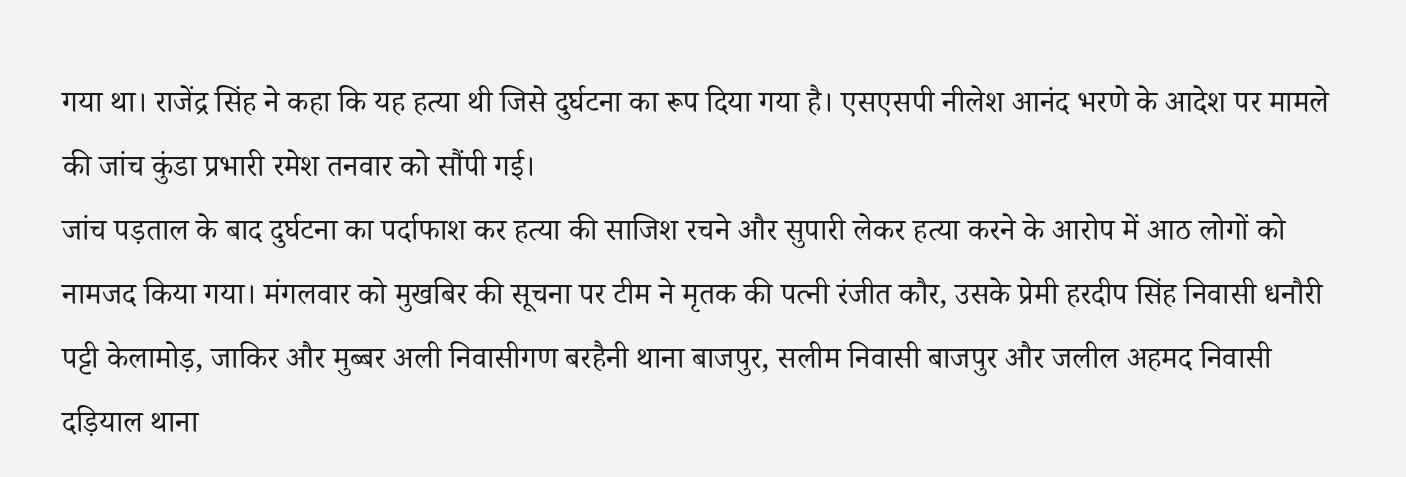गया था। राजेंद्र सिंह ने कहा कि यह हत्या थी जिसे दुर्घटना का रूप दिया गया है। एसएसपी नीलेश आनंद भरणे के आदेश पर मामले की जांच कुंडा प्रभारी रमेश तनवार को सौंपी गई।
जांच पड़ताल के बाद दुर्घटना का पर्दाफाश कर हत्या की साजिश रचने और सुपारी लेकर हत्या करने के आरोप में आठ लोगों को नामजद किया गया। मंगलवार को मुखबिर की सूचना पर टीम ने मृतक की पत्नी रंजीत कौर, उसके प्रेमी हरदीप सिंह निवासी धनौरी पट्टी केलामोड़, जाकिर और मुब्बर अली निवासीगण बरहैनी थाना बाजपुर, सलीम निवासी बाजपुर और जलील अहमद निवासी दड़ियाल थाना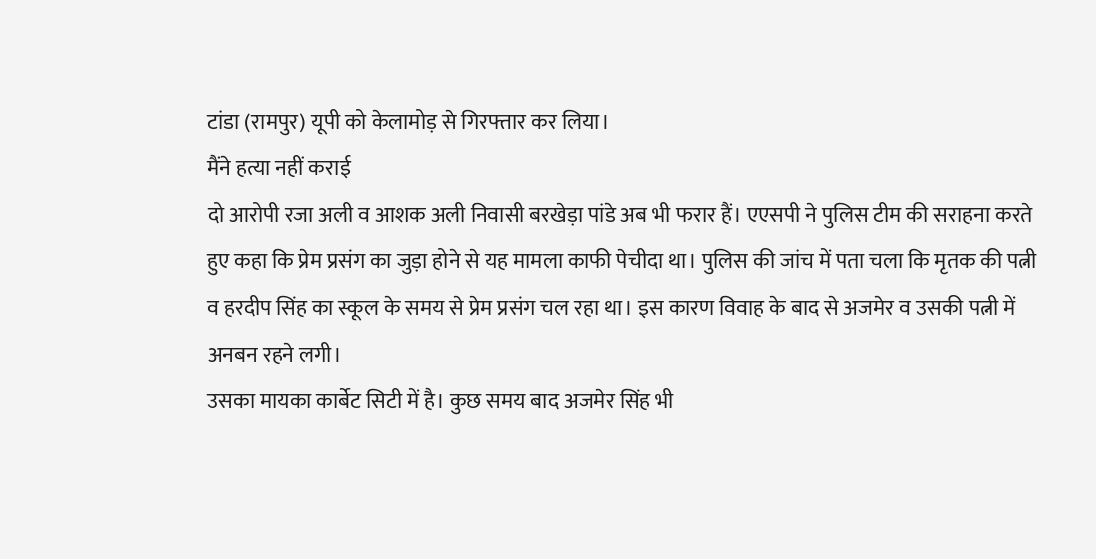टांडा (रामपुर) यूपी को केलामोड़ से गिरफ्तार कर लिया।
मैंने हत्या नहीं कराई
दो आरोपी रजा अली व आशक अली निवासी बरखेड़ा पांडे अब भी फरार हैं। एएसपी ने पुलिस टीम की सराहना करते हुए कहा कि प्रेम प्रसंग का जुड़ा होने से यह मामला काफी पेचीदा था। पुलिस की जांच में पता चला कि मृतक की पत्नी व हरदीप सिंह का स्कूल के समय से प्रेम प्रसंग चल रहा था। इस कारण विवाह के बाद से अजमेर व उसकी पत्नी में अनबन रहने लगी।
उसका मायका कार्बेट सिटी में है। कुछ समय बाद अजमेर सिंह भी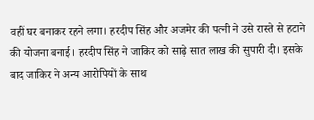वहीं घर बनाकर रहने लगा। हरदीप सिंह और अजमेर की पत्नी ने उसे रास्ते से हटाने की योजना बनाई। हरदीप सिंह ने जाकिर को साढ़े सात लाख की सुपारी दी। इसके बाद जाकिर ने अन्य आरोपियों के साथ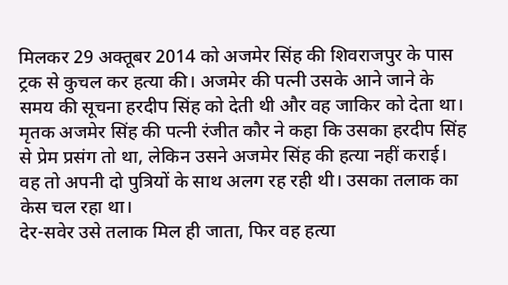मिलकर 29 अक्तूबर 2014 को अजमेर सिंह की शिवराजपुर के पास ट्रक से कुचल कर हत्या की। अजमेर की पत्नी उसके आने जाने के समय की सूचना हरदीप सिंह को देती थी और वह जाकिर को देता था।
मृतक अजमेर सिंह की पत्नी रंजीत कौर ने कहा कि उसका हरदीप सिंह से प्रेम प्रसंग तो था, लेकिन उसने अजमेर सिंह की हत्या नहीं कराई। वह तो अपनी दो पुत्रियों के साथ अलग रह रही थी। उसका तलाक का केस चल रहा था।
देर-सवेर उसे तलाक मिल ही जाता, फिर वह हत्या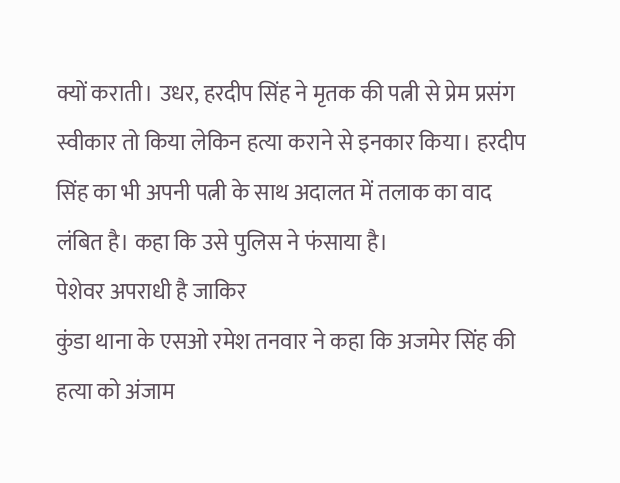क्यों कराती। उधर, हरदीप सिंह ने मृतक की पत्नी से प्रेम प्रसंग स्वीकार तो किया लेकिन हत्या कराने से इनकार किया। हरदीप सिंह का भी अपनी पत्नी के साथ अदालत में तलाक का वाद लंबित है। कहा कि उसे पुलिस ने फंसाया है।
पेशेवर अपराधी है जाकिर
कुंडा थाना के एसओ रमेश तनवार ने कहा कि अजमेर सिंह की हत्या को अंजाम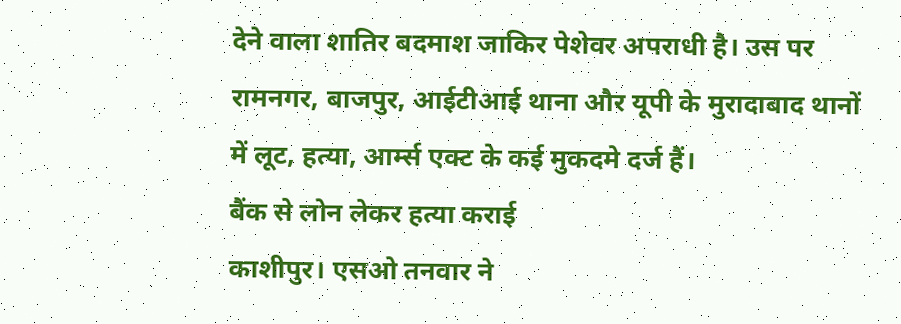देने वाला शातिर बदमाश जाकिर पेशेवर अपराधी है। उस पर रामनगर, बाजपुर, आईटीआई थाना और यूपी के मुरादाबाद थानों में लूट, हत्या, आर्म्स एक्ट के कई मुकदमे दर्ज हैं।
बैंक से लोन लेकर हत्या कराई
काशीपुर। एसओ तनवार ने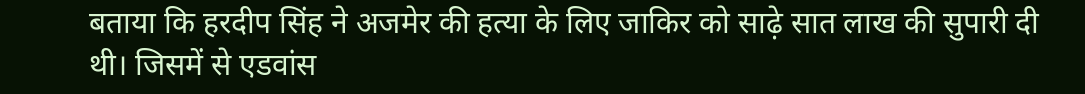बताया कि हरदीप सिंह ने अजमेर की हत्या के लिए जाकिर को साढ़े सात लाख की सुपारी दी थी। जिसमें से एडवांस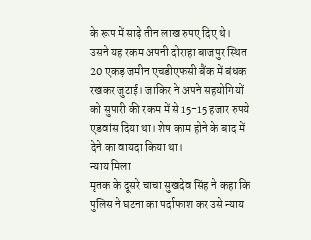के रूप में साढ़े तीन लाख रुपए दिए थे।
उसने यह रकम अपनी दोराहा बाजपुर स्थित 20 एकड़ जमीन एचडीएफसी बैंक में बंधक रखकर जुटाई। जाकिर ने अपने सहयोगियों को सुपारी की रकम में से 15-15 हजार रुपये एडवांस दिया था। शेष काम होने के बाद में देने का वायदा किया था।
न्याय मिला
मृतक के दूसरे चाचा सुखदेव सिंह ने कहा कि पुलिस ने घटना का पर्दाफाश कर उसे न्याय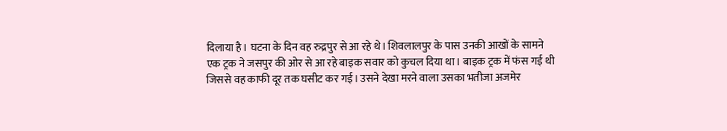दिलाया है। घटना के दिन वह रुद्रपुर से आ रहे थे। शिवलालपुर के पास उनकी आखों के सामने एक ट्रक ने जसपुर की ओर से आ रहे बाइक सवार को कुचल दिया था। बाइक ट्रक में फंस गई थी जिससे वह काफी दूर तक घसीट कर गई। उसने देखा मरने वाला उसका भतीजा अजमेर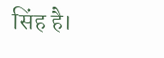सिंह है।